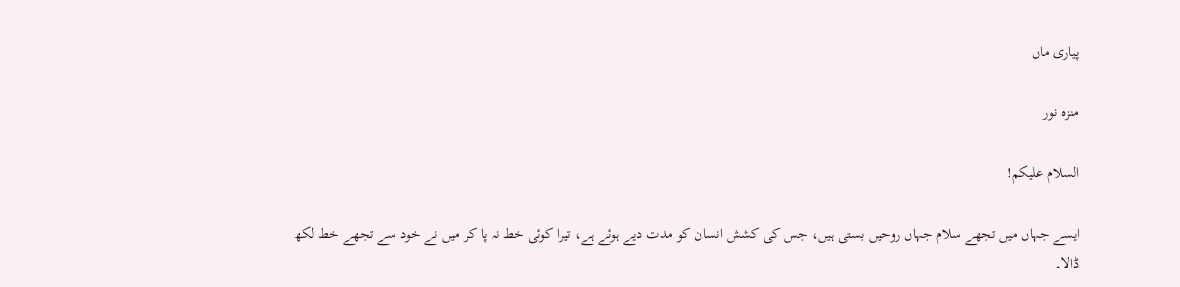پیاری ماں

منزہ نور

السلام علیکم!

ایسے جہاں میں تجھے سلام جہاں روحیں بستی ہیں، جس کی کشش انسان کو مدت دیے ہوئے ہے، تیرا کوئی خط نہ پا کر میں نے خود سے تجھے خط لکھ ڈالا۔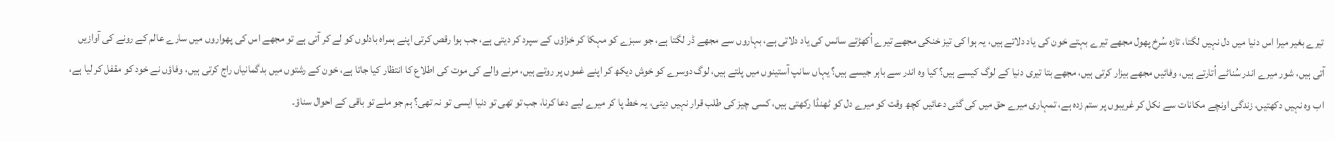تیرے بغیر میرا اس دنیا میں دل نہیں لگتا، تازہ سُرخ پھول مجھے تیرے بہتے خون کی یاد دلاتے ہیں، یہ ہوا کی تیز خنکی مجھے تیرے اُکھڑتے سانس کی یاد دلاتی ہے، بہاروں سے مجھے ڈر لگتا ہے، جو سبزے کو مہکا کر خزاؤں کے سپرد کر دیتی ہے، جب ہوا رقص کرتی اپنے ہمراہ بادلوں کو لے کر آتی ہے تو مجھے اس کی پھواروں میں سارے عالم کے رونے کی آوازیں آتی ہیں، شور میرے اندر سُناٹے اُتارتے ہیں، وفائیں مجھے بیزار کرتی ہیں، مجھے بتا تیری دنیا کے لوگ کیسے ہیں؟ کیا وہ اندر سے باہر جیسے ہیں؟ یہاں سانپ آستینوں میں پلتے ہیں، لوگ دوسرے کو خوش دیکھ کر اپنے غموں پر روتے ہیں، مرنے والے کی موت کی اطلاع کا انتظار کیا جاتا ہے، خون کے رشتوں میں بدگمانیاں راج کرتی ہیں، وفاؤں نے خود کو مقفل کر لیا ہے، اب وہ نہیں دکھتیں، زندگی اونچے مکانات سے نکل کر غریبوں پر ستم زدہ ہے، تمہاری میرے حق میں کی گئی دعائیں کچھ وقت کو میرے دل کو ٹھنڈا رکھتی ہیں، کسی چیز کی طلب قرار نہیں دیتی، یہ خط پا کر میرے لیے دعا کرنا، جب تو تھی تو دنیا ایسی تو نہ تھی؟ ہم جو ملے تو باقی کے احوال سناؤ۔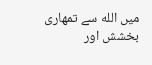میں الله سے تمھاری بخشش اور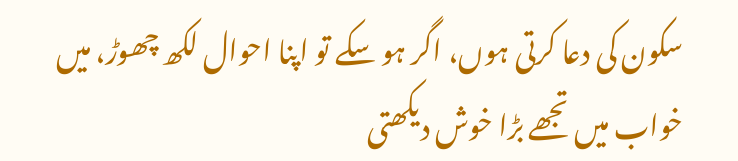سکون کی دعا کرتی ہوں، اگر ہو سکے تو اپنا احوال لکھ چھوڑ، میں خواب میں تجھے بڑا خوش دیکھتی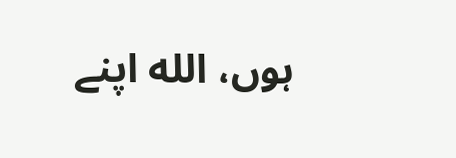ہوں، الله اپنے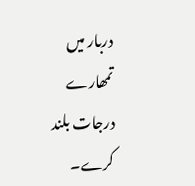دربار میں تمھارے درجات بلند کرے۔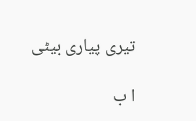تیری پیاری بیٹی

ا ب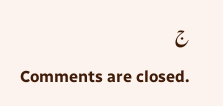ج

Comments are closed.